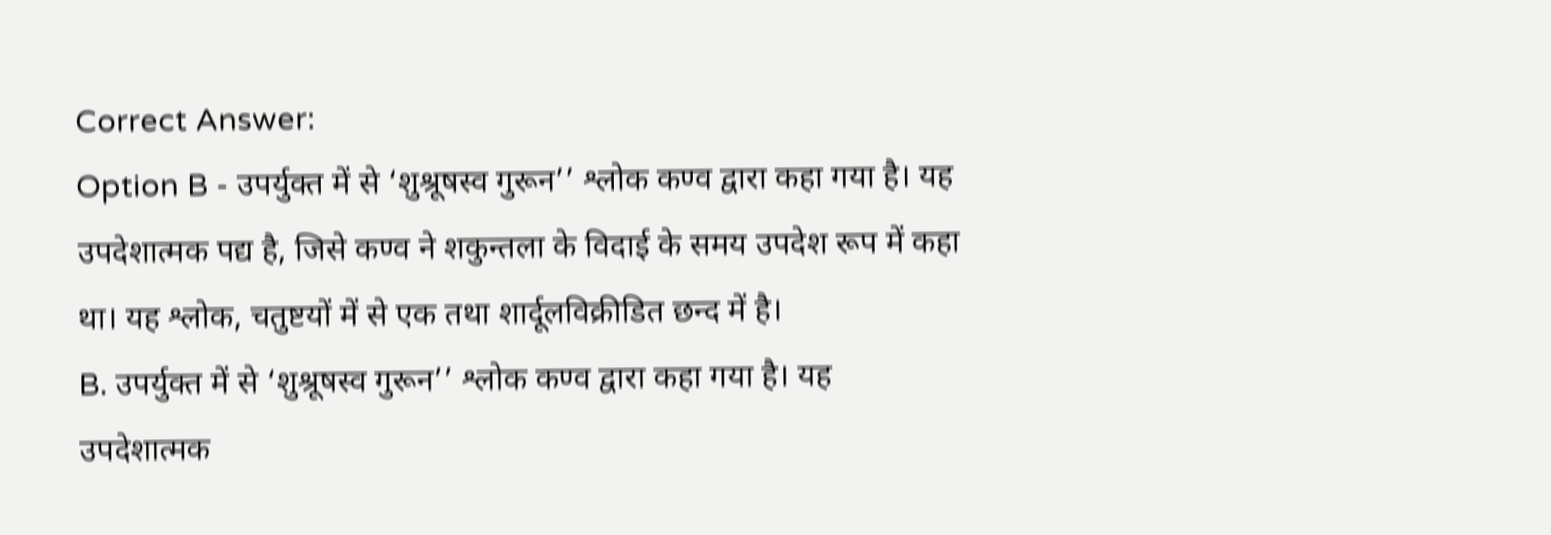Correct Answer:
Option B - उपर्युक्त में से ‘शुश्रूषस्व गुरून’’ श्लोक कण्व द्वारा कहा गया है। यह उपदेशात्मक पद्य है, जिसे कण्व ने शकुन्तला के विदाई के समय उपदेश रूप में कहा था। यह श्लोक, चतुष्टयों में से एक तथा शार्दूलविक्रीडित छन्द में है।
B. उपर्युक्त में से ‘शुश्रूषस्व गुरून’’ श्लोक कण्व द्वारा कहा गया है। यह उपदेशात्मक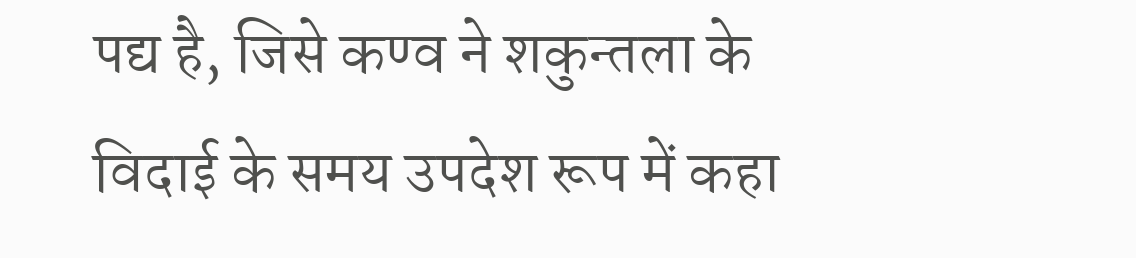पद्य है, जिसे कण्व ने शकुन्तला के विदाई के समय उपदेश रूप में कहा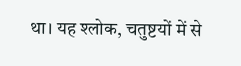था। यह श्लोक, चतुष्टयों में से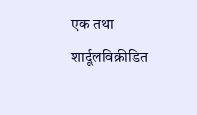एक तथा शार्दूलविक्रीडित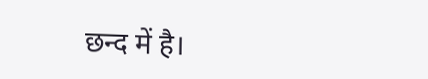छन्द में है।